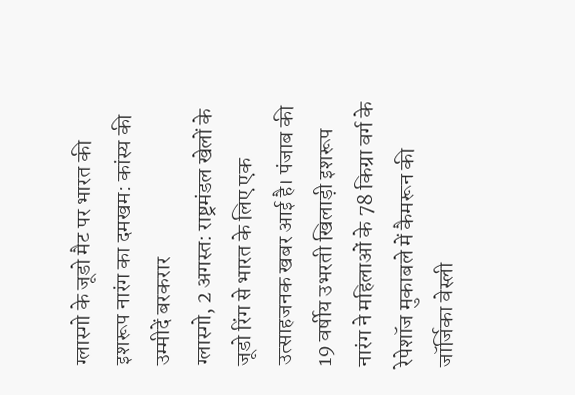ग्लास्गो के जूडो मैट पर भारत की इशरूप नारंग का दमखम: कांस्य की उम्मीदें बरकरार
ग्लास्गो, 2 अगस्त: राष्ट्रमंडल खेलों के जूडो रिंग से भारत के लिए एक उत्साहजनक खबर आई है। पंजाब की 19 वर्षीय उभरती खिलाड़ी इशरूप नारंग ने महिलाओं के 78 किग्रा वर्ग के रेपेशॉज मुकाबले में कैमरून की जॉर्जिका वेस्ली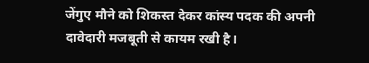जेंगुए मौने को शिकस्त देकर कांस्य पदक की अपनी दावेदारी मजबूती से कायम रखी है।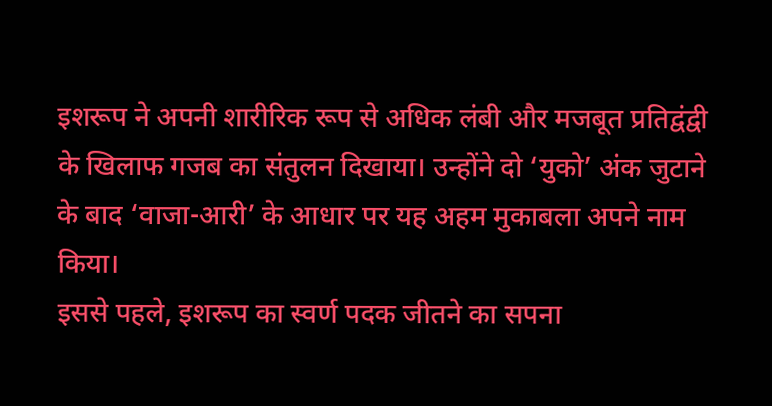इशरूप ने अपनी शारीरिक रूप से अधिक लंबी और मजबूत प्रतिद्वंद्वी के खिलाफ गजब का संतुलन दिखाया। उन्होंने दो ‘युको’ अंक जुटाने के बाद ‘वाजा-आरी’ के आधार पर यह अहम मुकाबला अपने नाम किया।
इससे पहले, इशरूप का स्वर्ण पदक जीतने का सपना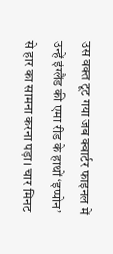उस वक्त टूट गया जब क्वार्टर फाइनल में उन्हें इंग्लैंड की एमा रीड के हाथों ‘इप्पोन’ से हार का सामना करना पड़ा। चार मिनट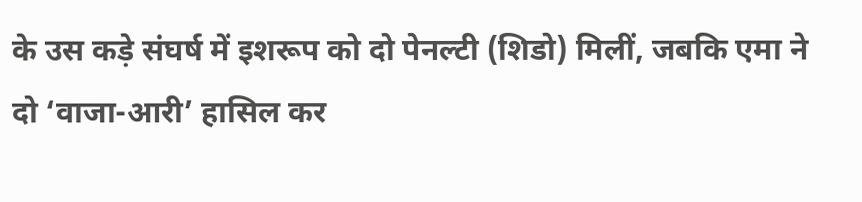के उस कड़े संघर्ष में इशरूप को दो पेनल्टी (शिडो) मिलीं, जबकि एमा ने दो ‘वाजा-आरी’ हासिल कर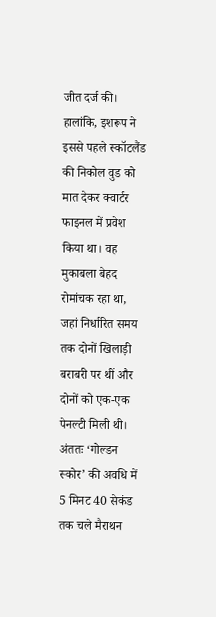जीत दर्ज की। हालांकि, इशरूप ने इससे पहले स्कॉटलैंड की निकोल वुड को मात देकर क्वार्टर फाइनल में प्रवेश किया था। वह मुकाबला बेहद रोमांचक रहा था, जहां निर्धारित समय तक दोनों खिलाड़ी बराबरी पर थीं और दोनों को एक-एक पेनल्टी मिली थी। अंततः ‘गोल्डन स्कोर’ की अवधि में 5 मिनट 40 सेकंड तक चले मैराथन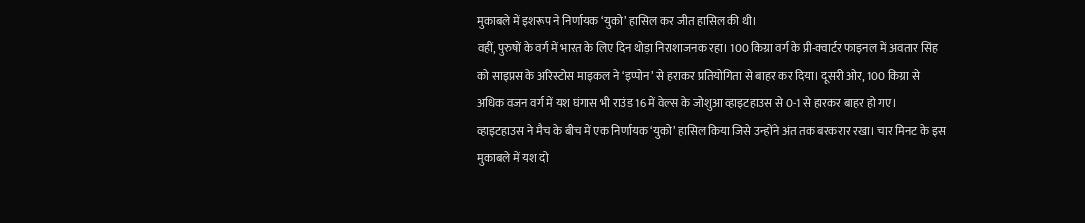मुकाबले में इशरूप ने निर्णायक ‘युको’ हासिल कर जीत हासिल की थी।
वहीं, पुरुषों के वर्ग में भारत के लिए दिन थोड़ा निराशाजनक रहा। 100 किग्रा वर्ग के प्री-क्वार्टर फाइनल में अवतार सिंह को साइप्रस के अरिस्टोस माइकल ने ‘इप्पोन’ से हराकर प्रतियोगिता से बाहर कर दिया। दूसरी ओर, 100 किग्रा से अधिक वजन वर्ग में यश घंगास भी राउंड 16 में वेल्स के जोशुआ व्हाइटहाउस से 0-1 से हारकर बाहर हो गए। व्हाइटहाउस ने मैच के बीच में एक निर्णायक ‘युको’ हासिल किया जिसे उन्होंने अंत तक बरकरार रखा। चार मिनट के इस मुकाबले में यश दो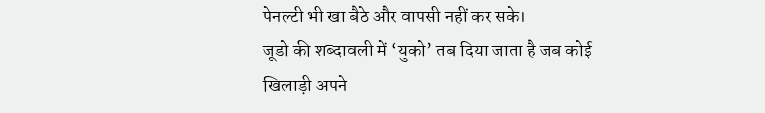पेनल्टी भी खा बैठे और वापसी नहीं कर सके।
जूडो की शब्दावली में ‘युको’ तब दिया जाता है जब कोई खिलाड़ी अपने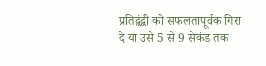प्रतिद्वंद्वी को सफलतापूर्वक गिरा दे या उसे 5 से 9 सेकंड तक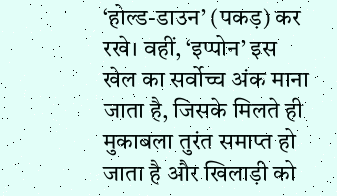‘होल्ड-डाउन’ (पकड़) कर रखे। वहीं, ‘इप्पोन’ इस खेल का सर्वोच्च अंक माना जाता है, जिसके मिलते ही मुकाबला तुरंत समाप्त हो जाता है और खिलाड़ी को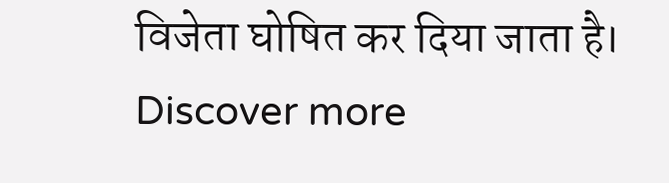विजेता घोषित कर दिया जाता है।
Discover more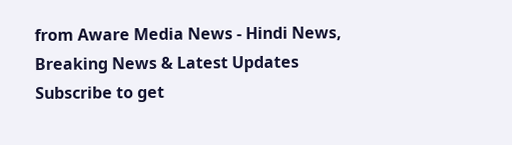from Aware Media News - Hindi News, Breaking News & Latest Updates
Subscribe to get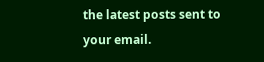the latest posts sent to your email.